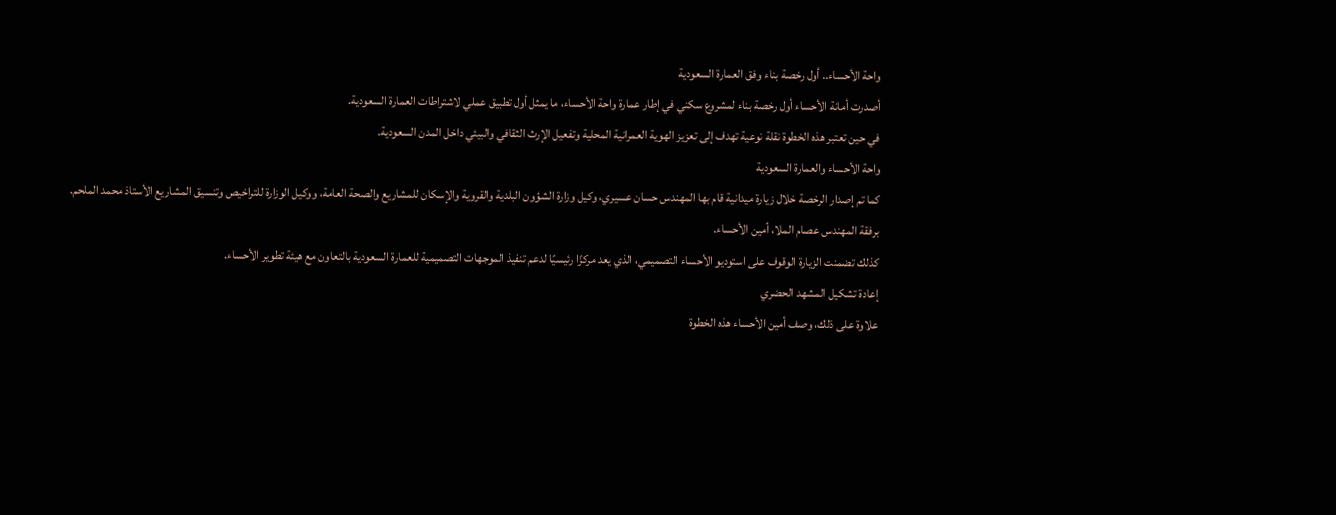واحة الأحساء.. أول رخصة بناء وفق العمارة السعودية
أصدرت أمانة الأحساء أول رخصة بناء لمشروع سكني في إطار عمارة واحة الأحساء، ما يمثل أول تطبيق عملي لاشتراطات العمارة السعودية.
في حين تعتبر هذه الخطوة نقلة نوعية تهدف إلى تعزيز الهوية العمرانية المحلية وتفعيل الإرث الثقافي والبيئي داخل المدن السعودية.
واحة الأحساء والعمارة السعودية
كما تم إصدار الرخصة خلال زيارة ميدانية قام بها المهندس حسان عسيري، وكيل وزارة الشؤون البلدية والقروية والإسكان للمشاريع والصحة العامة، ووكيل الوزارة للتراخيص وتنسيق المشاريع الأستاذ محمد الملحم. برفقة المهندس عصام الملا، أمين الأحساء.
كذلك تضمنت الزيارة الوقوف على استوديو الأحساء التصميمي، الذي يعد مركزًا رئيسيًا لدعم تنفيذ الموجهات التصميمية للعمارة السعودية بالتعاون مع هيئة تطوير الأحساء.
إعادة تشكيل المشهد الحضري
علاوة على ذلك، وصف أمين الأحساء هذه الخطوة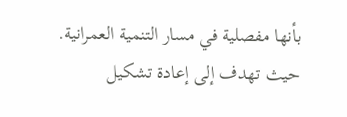بأنها مفصلية في مسار التنمية العمرانية. حيث تهدف إلى إعادة تشكيل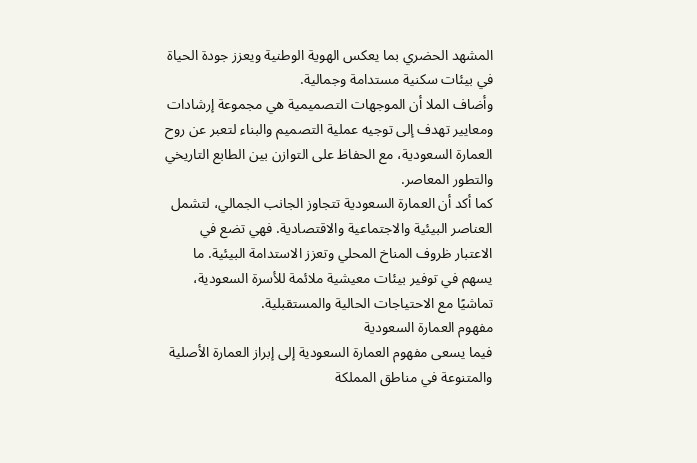المشهد الحضري بما يعكس الهوية الوطنية ويعزز جودة الحياة في بيئات سكنية مستدامة وجمالية.
وأضاف الملا أن الموجهات التصميمية هي مجموعة إرشادات ومعايير تهدف إلى توجيه عملية التصميم والبناء لتعبر عن روح العمارة السعودية، مع الحفاظ على التوازن بين الطابع التاريخي والتطور المعاصر.
كما أكد أن العمارة السعودية تتجاوز الجانب الجمالي، لتشمل العناصر البيئية والاجتماعية والاقتصادية. فهي تضع في الاعتبار ظروف المناخ المحلي وتعزز الاستدامة البيئية. ما يسهم في توفير بيئات معيشية ملائمة للأسرة السعودية، تماشيًا مع الاحتياجات الحالية والمستقبلية.
مفهوم العمارة السعودية
فيما يسعى مفهوم العمارة السعودية إلى إبراز العمارة الأصلية والمتنوعة في مناطق المملكة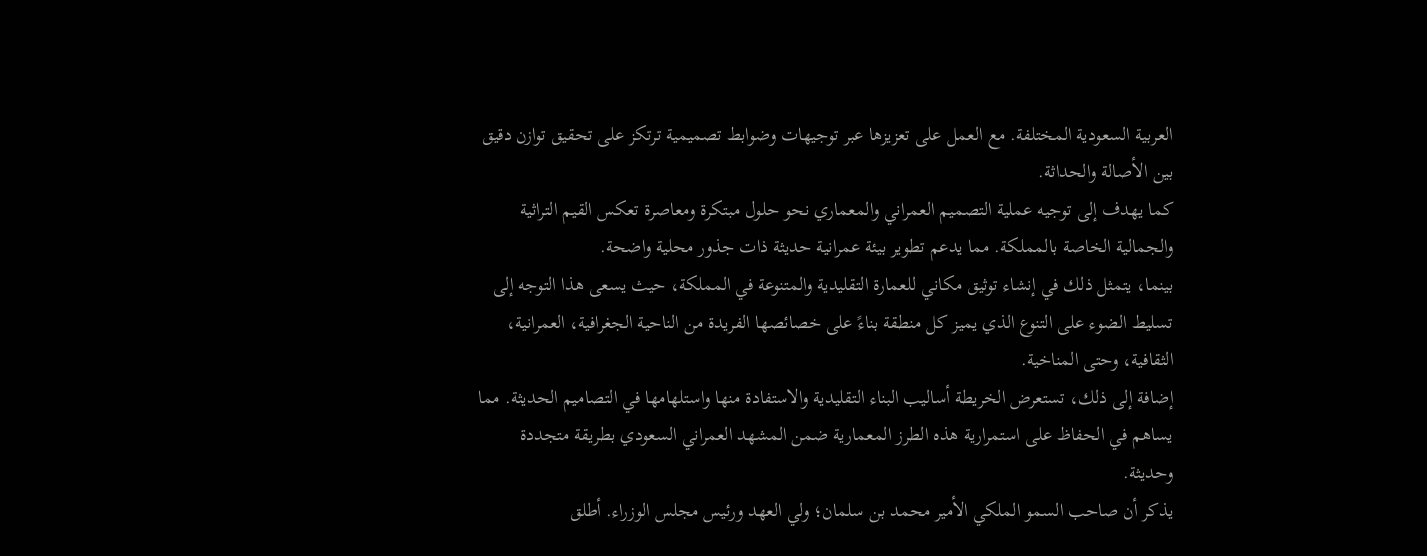العربية السعودية المختلفة. مع العمل على تعزيزها عبر توجيهات وضوابط تصميمية ترتكز على تحقيق توازن دقيق بين الأصالة والحداثة.
كما يهدف إلى توجيه عملية التصميم العمراني والمعماري نحو حلول مبتكرة ومعاصرة تعكس القيم التراثية والجمالية الخاصة بالمملكة. مما يدعم تطوير بيئة عمرانية حديثة ذات جذور محلية واضحة.
بينما، يتمثل ذلك في إنشاء توثيق مكاني للعمارة التقليدية والمتنوعة في المملكة، حيث يسعى هذا التوجه إلى تسليط الضوء على التنوع الذي يميز كل منطقة بناءً على خصائصها الفريدة من الناحية الجغرافية، العمرانية، الثقافية، وحتى المناخية.
إضافة إلى ذلك، تستعرض الخريطة أساليب البناء التقليدية والاستفادة منها واستلهامها في التصاميم الحديثة. مما يساهم في الحفاظ على استمرارية هذه الطرز المعمارية ضمن المشهد العمراني السعودي بطريقة متجددة وحديثة.
يذكر أن صاحب السمو الملكي الأمير محمد بن سلمان؛ ولي العهد ورئيس مجلس الوزراء. أطلق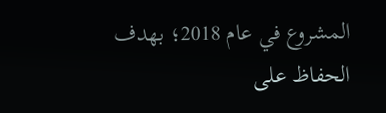المشروع في عام 2018؛ بهدف الحفاظ على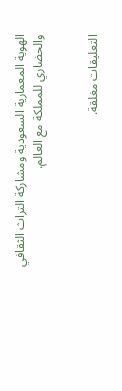الهوية المعمارية السعودية ومشاركة التراث الثقافي والحضاري للمملكة مع العالم.


التعليقات مغلقة.